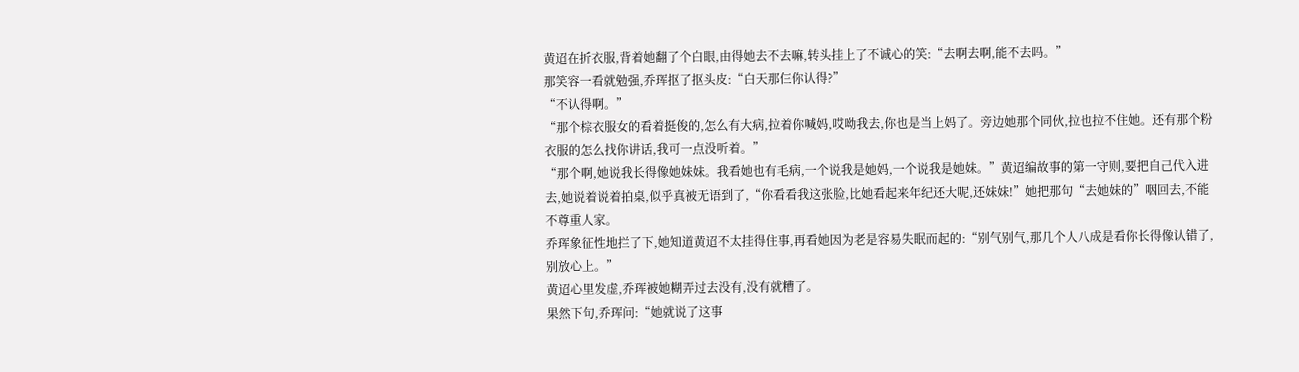黄迢在折衣服,背着她翻了个白眼,由得她去不去嘛,转头挂上了不诚心的笑:“去啊去啊,能不去吗。”
那笑容一看就勉强,乔珲抠了抠头皮:“白天那仨你认得?”
“不认得啊。”
“那个棕衣服女的看着挺俊的,怎么有大病,拉着你喊妈,哎呦我去,你也是当上妈了。旁边她那个同伙,拉也拉不住她。还有那个粉衣服的怎么找你讲话,我可一点没听着。”
“那个啊,她说我长得像她妹妹。我看她也有毛病,一个说我是她妈,一个说我是她妹。”黄迢编故事的第一守则,要把自己代入进去,她说着说着拍桌,似乎真被无语到了,“你看看我这张脸,比她看起来年纪还大呢,还妹妹!”她把那句“去她妹的”咽回去,不能不尊重人家。
乔珲象征性地拦了下,她知道黄迢不太挂得住事,再看她因为老是容易失眠而起的:“别气别气,那几个人八成是看你长得像认错了,别放心上。”
黄迢心里发虚,乔珲被她糊弄过去没有,没有就糟了。
果然下句,乔珲问:“她就说了这事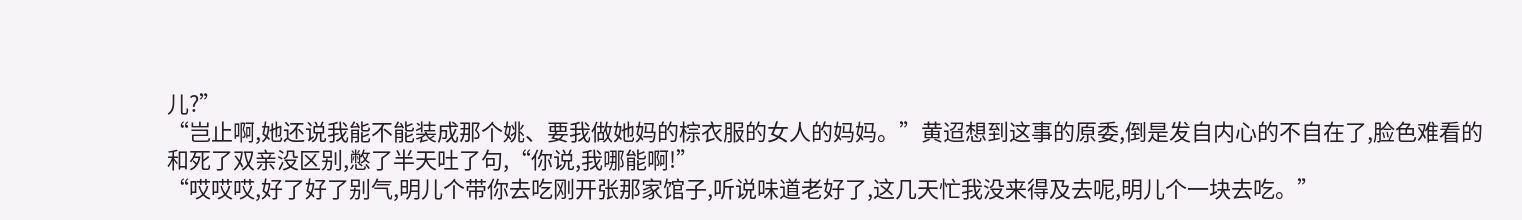儿?”
“岂止啊,她还说我能不能装成那个姚、要我做她妈的棕衣服的女人的妈妈。”黄迢想到这事的原委,倒是发自内心的不自在了,脸色难看的和死了双亲没区别,憋了半天吐了句,“你说,我哪能啊!”
“哎哎哎,好了好了别气,明儿个带你去吃刚开张那家馆子,听说味道老好了,这几天忙我没来得及去呢,明儿个一块去吃。”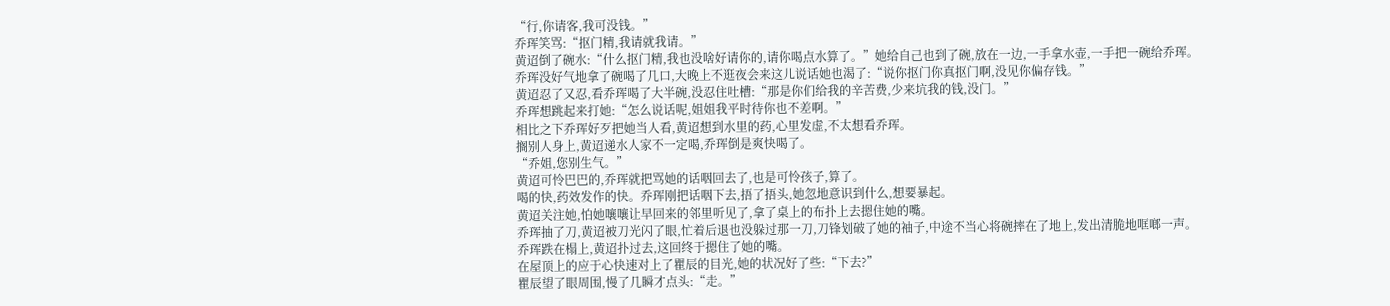“行,你请客,我可没钱。”
乔珲笑骂:“抠门精,我请就我请。”
黄迢倒了碗水:“什么抠门精,我也没啥好请你的,请你喝点水算了。”她给自己也到了碗,放在一边,一手拿水壶,一手把一碗给乔珲。
乔珲没好气地拿了碗喝了几口,大晚上不逛夜会来这儿说话她也渴了:“说你抠门你真抠门啊,没见你偏存钱。”
黄迢忍了又忍,看乔珲喝了大半碗,没忍住吐槽:“那是你们给我的辛苦费,少来坑我的钱,没门。”
乔珲想跳起来打她:“怎么说话呢,姐姐我平时待你也不差啊。”
相比之下乔珲好歹把她当人看,黄迢想到水里的药,心里发虚,不太想看乔珲。
搁别人身上,黄迢递水人家不一定喝,乔珲倒是爽快喝了。
“乔姐,您别生气。”
黄迢可怜巴巴的,乔珲就把骂她的话咽回去了,也是可怜孩子,算了。
喝的快,药效发作的快。乔珲刚把话咽下去,捂了捂头,她忽地意识到什么,想要暴起。
黄迢关注她,怕她嚷嚷让早回来的邻里听见了,拿了桌上的布扑上去摁住她的嘴。
乔珲抽了刀,黄迢被刀光闪了眼,忙着后退也没躲过那一刀,刀锋划破了她的袖子,中途不当心将碗摔在了地上,发出清脆地哐啷一声。
乔珲跌在榻上,黄迢扑过去,这回终于摁住了她的嘴。
在屋顶上的应于心快速对上了瞿辰的目光,她的状况好了些:“下去?”
瞿辰望了眼周围,慢了几瞬才点头:“走。”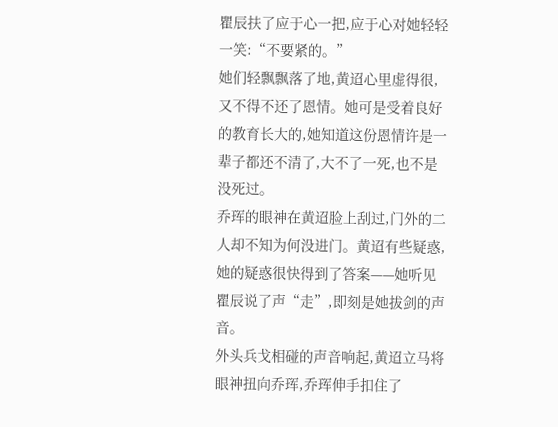瞿辰扶了应于心一把,应于心对她轻轻一笑:“不要紧的。”
她们轻飘飘落了地,黄迢心里虚得很,又不得不还了恩情。她可是受着良好的教育长大的,她知道这份恩情许是一辈子都还不清了,大不了一死,也不是没死过。
乔珲的眼神在黄迢脸上刮过,门外的二人却不知为何没进门。黄迢有些疑惑,她的疑惑很快得到了答案——她听见瞿辰说了声“走”,即刻是她拔剑的声音。
外头兵戈相碰的声音响起,黄迢立马将眼神扭向乔珲,乔珲伸手扣住了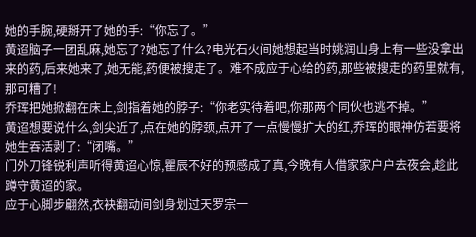她的手腕,硬掰开了她的手:“你忘了。”
黄迢脑子一团乱麻,她忘了?她忘了什么?电光石火间她想起当时姚润山身上有一些没拿出来的药,后来她来了,她无能,药便被搜走了。难不成应于心给的药,那些被搜走的药里就有,那可糟了!
乔珲把她掀翻在床上,剑指着她的脖子:“你老实待着吧,你那两个同伙也逃不掉。”
黄迢想要说什么,剑尖近了,点在她的脖颈,点开了一点慢慢扩大的红,乔珲的眼神仿若要将她生吞活剥了:“闭嘴。”
门外刀锋锐利声听得黄迢心惊,瞿辰不好的预感成了真,今晚有人借家家户户去夜会,趁此蹲守黄迢的家。
应于心脚步翩然,衣袂翻动间剑身划过天罗宗一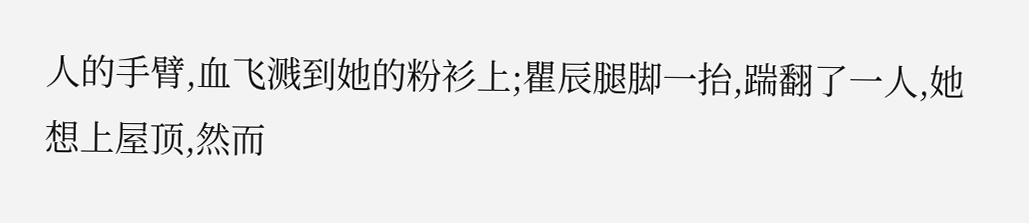人的手臂,血飞溅到她的粉衫上;瞿辰腿脚一抬,踹翻了一人,她想上屋顶,然而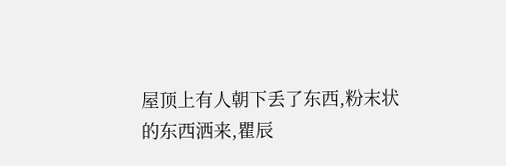屋顶上有人朝下丢了东西,粉末状的东西洒来,瞿辰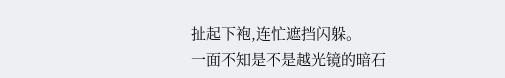扯起下袍,连忙遮挡闪躲。
一面不知是不是越光镜的暗石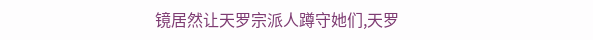镜居然让天罗宗派人蹲守她们,天罗